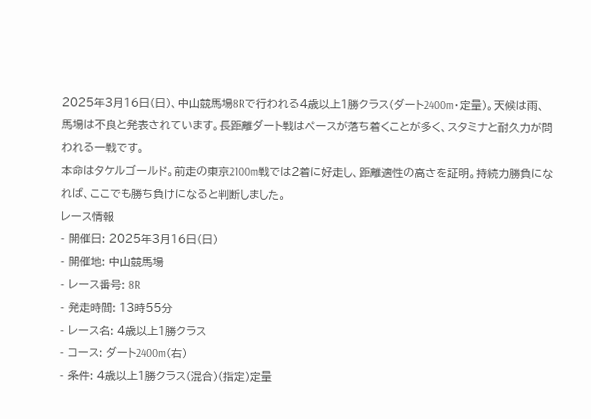2025年3月16日(日)、中山競馬場8Rで行われる4歳以上1勝クラス(ダート2400m・定量)。天候は雨、馬場は不良と発表されています。長距離ダート戦はペースが落ち着くことが多く、スタミナと耐久力が問われる一戦です。
本命はタケルゴールド。前走の東京2100m戦では2着に好走し、距離適性の高さを証明。持続力勝負になれば、ここでも勝ち負けになると判断しました。
レース情報
- 開催日: 2025年3月16日(日)
- 開催地: 中山競馬場
- レース番号: 8R
- 発走時間: 13時55分
- レース名: 4歳以上1勝クラス
- コース: ダート2400m(右)
- 条件: 4歳以上1勝クラス(混合)(指定)定量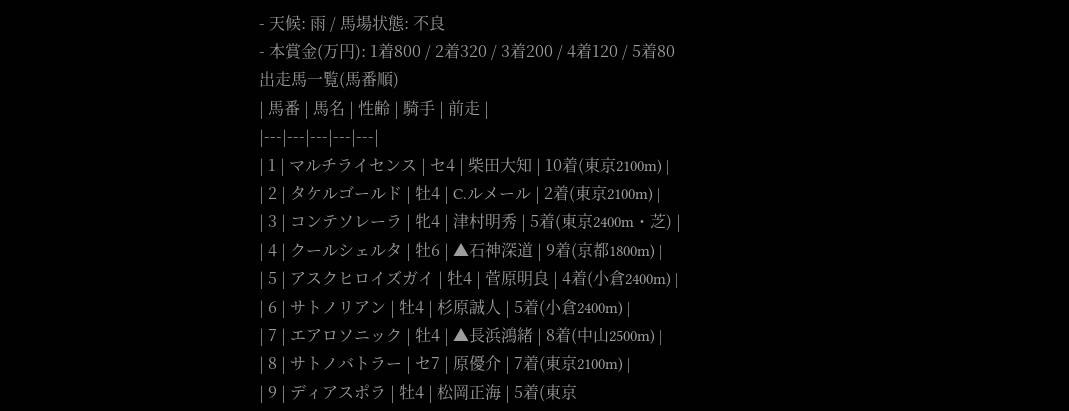- 天候: 雨 / 馬場状態: 不良
- 本賞金(万円): 1着800 / 2着320 / 3着200 / 4着120 / 5着80
出走馬一覧(馬番順)
| 馬番 | 馬名 | 性齢 | 騎手 | 前走 |
|---|---|---|---|---|
| 1 | マルチライセンス | セ4 | 柴田大知 | 10着(東京2100m) |
| 2 | タケルゴールド | 牡4 | C.ルメール | 2着(東京2100m) |
| 3 | コンテソレーラ | 牝4 | 津村明秀 | 5着(東京2400m・芝) |
| 4 | クールシェルタ | 牡6 | ▲石神深道 | 9着(京都1800m) |
| 5 | アスクヒロイズガイ | 牡4 | 菅原明良 | 4着(小倉2400m) |
| 6 | サトノリアン | 牡4 | 杉原誠人 | 5着(小倉2400m) |
| 7 | エアロソニック | 牡4 | ▲長浜鴻緒 | 8着(中山2500m) |
| 8 | サトノバトラー | セ7 | 原優介 | 7着(東京2100m) |
| 9 | ディアスポラ | 牡4 | 松岡正海 | 5着(東京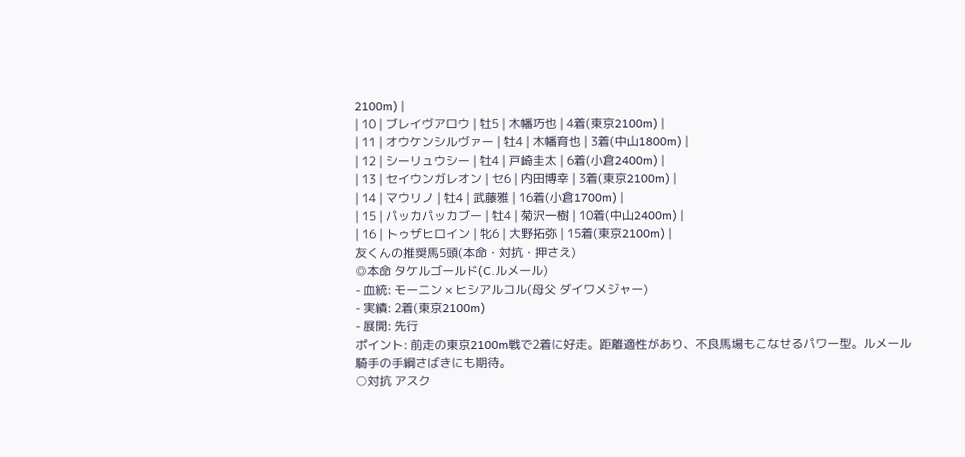2100m) |
| 10 | ブレイヴアロウ | 牡5 | 木幡巧也 | 4着(東京2100m) |
| 11 | オウケンシルヴァー | 牡4 | 木幡育也 | 3着(中山1800m) |
| 12 | シーリュウシー | 牡4 | 戸崎圭太 | 6着(小倉2400m) |
| 13 | セイウンガレオン | セ6 | 内田博幸 | 3着(東京2100m) |
| 14 | マウリノ | 牡4 | 武藤雅 | 16着(小倉1700m) |
| 15 | パッカパッカブー | 牡4 | 菊沢一樹 | 10着(中山2400m) |
| 16 | トゥザヒロイン | 牝6 | 大野拓弥 | 15着(東京2100m) |
友くんの推奨馬5頭(本命・対抗・押さえ)
◎本命 タケルゴールド(C.ルメール)
- 血統: モーニン × ヒシアルコル(母父 ダイワメジャー)
- 実績: 2着(東京2100m)
- 展開: 先行
ポイント: 前走の東京2100m戦で2着に好走。距離適性があり、不良馬場もこなせるパワー型。ルメール騎手の手綱さばきにも期待。
○対抗 アスク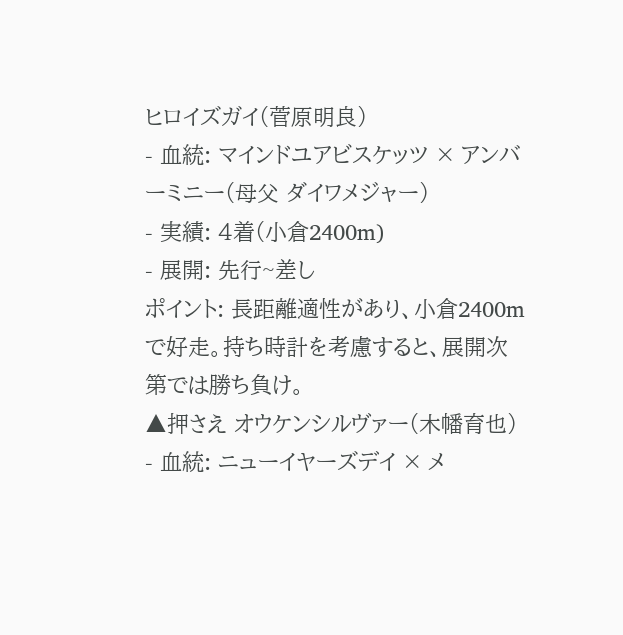ヒロイズガイ(菅原明良)
- 血統: マインドユアビスケッツ × アンバーミニー(母父 ダイワメジャー)
- 実績: 4着(小倉2400m)
- 展開: 先行~差し
ポイント: 長距離適性があり、小倉2400mで好走。持ち時計を考慮すると、展開次第では勝ち負け。
▲押さえ オウケンシルヴァー(木幡育也)
- 血統: ニューイヤーズデイ × メ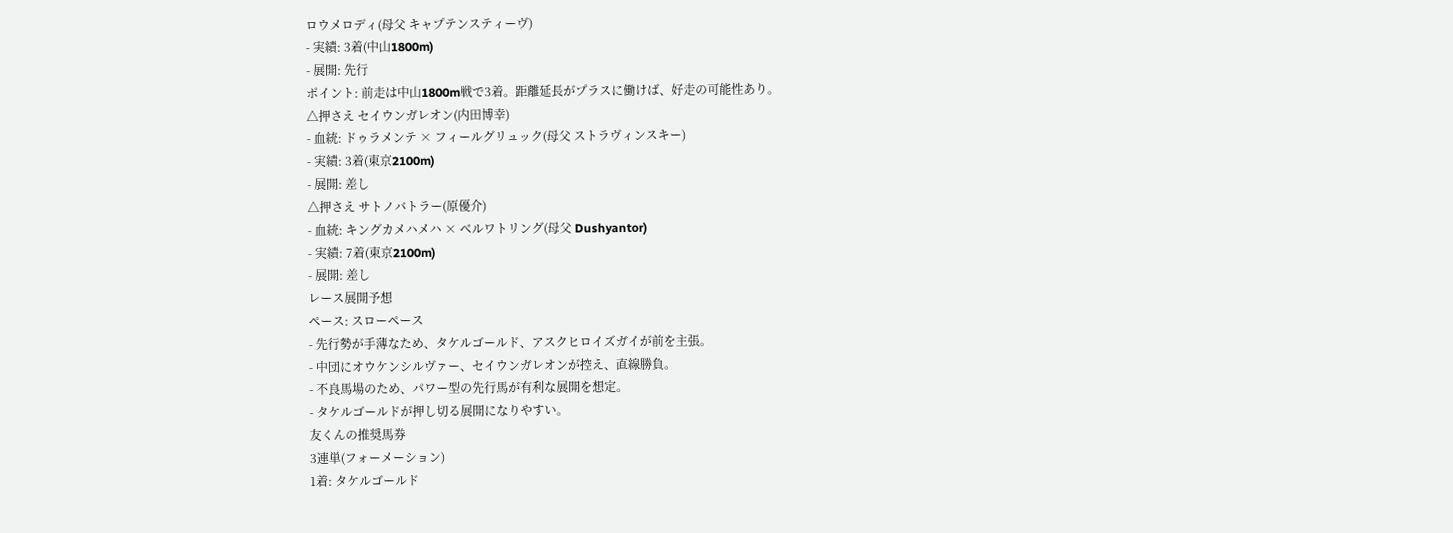ロウメロディ(母父 キャプテンスティーヴ)
- 実績: 3着(中山1800m)
- 展開: 先行
ポイント: 前走は中山1800m戦で3着。距離延長がプラスに働けば、好走の可能性あり。
△押さえ セイウンガレオン(内田博幸)
- 血統: ドゥラメンテ × フィールグリュック(母父 ストラヴィンスキー)
- 実績: 3着(東京2100m)
- 展開: 差し
△押さえ サトノバトラー(原優介)
- 血統: キングカメハメハ × ベルワトリング(母父 Dushyantor)
- 実績: 7着(東京2100m)
- 展開: 差し
レース展開予想
ペース: スローペース
- 先行勢が手薄なため、タケルゴールド、アスクヒロイズガイが前を主張。
- 中団にオウケンシルヴァー、セイウンガレオンが控え、直線勝負。
- 不良馬場のため、パワー型の先行馬が有利な展開を想定。
- タケルゴールドが押し切る展開になりやすい。
友くんの推奨馬券
3連単(フォーメーション)
1着: タケルゴールド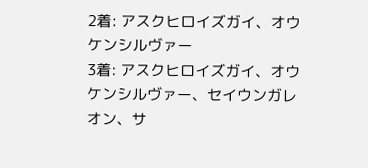2着: アスクヒロイズガイ、オウケンシルヴァー
3着: アスクヒロイズガイ、オウケンシルヴァー、セイウンガレオン、サ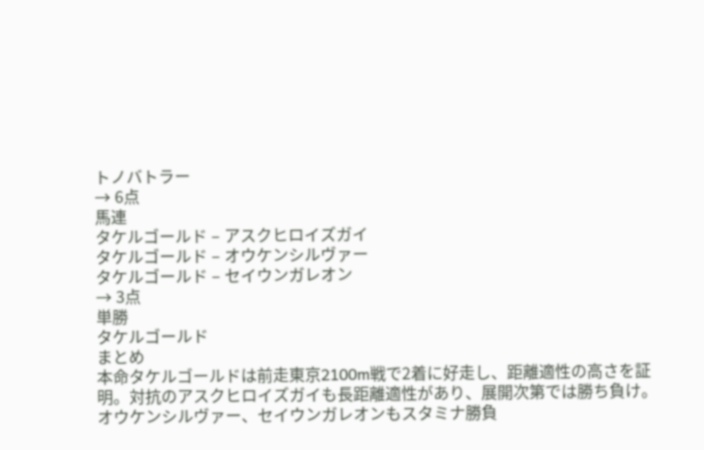トノバトラー
→ 6点
馬連
タケルゴールド – アスクヒロイズガイ
タケルゴールド – オウケンシルヴァー
タケルゴールド – セイウンガレオン
→ 3点
単勝
タケルゴールド
まとめ
本命タケルゴールドは前走東京2100m戦で2着に好走し、距離適性の高さを証明。対抗のアスクヒロイズガイも長距離適性があり、展開次第では勝ち負け。オウケンシルヴァー、セイウンガレオンもスタミナ勝負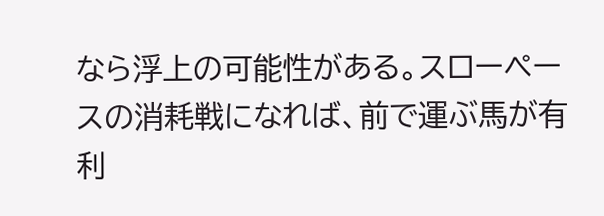なら浮上の可能性がある。スローペースの消耗戦になれば、前で運ぶ馬が有利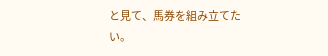と見て、馬券を組み立てたい。